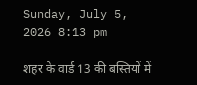Sunday, July 5, 2026 8:13 pm

शहर के वार्ड 13 की बस्तियों में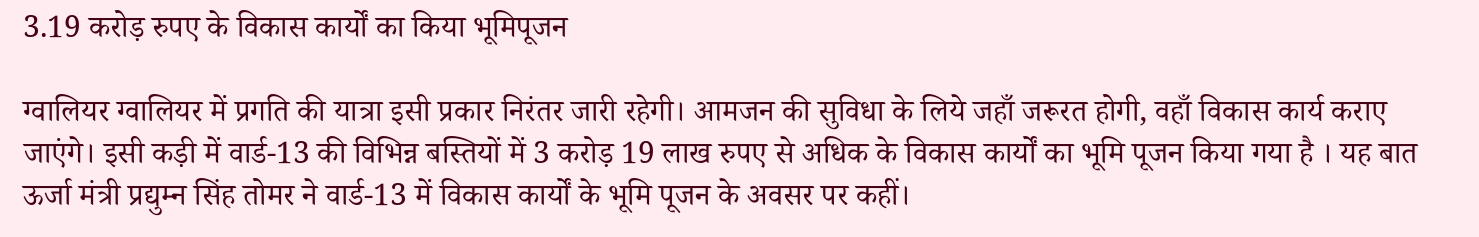3.19 करोड़ रुपए के विकास कार्यों का किया भूमिपूजन

ग्वालियर ग्वालियर में प्रगति की यात्रा इसी प्रकार निरंतर जारी रहेगी। आमजन की सुविधा के लिये जहाँ जरूरत होगी, वहाँ विकास कार्य कराए जाएंगे। इसी कड़ी में वार्ड-13 की विभिन्न बस्तियों में 3 करोड़ 19 लाख रुपए से अधिक के विकास कार्यों का भूमि पूजन किया गया है । यह बात ऊर्जा मंत्री प्रद्युम्न सिंह तोमर ने वार्ड-13 में विकास कार्यों के भूमि पूजन के अवसर पर कहीं।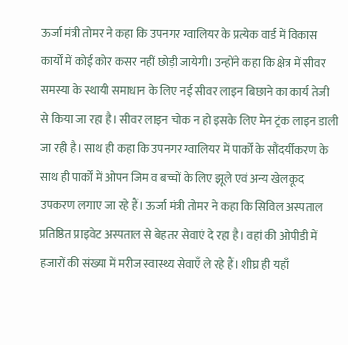ऊर्जा मंत्री तोमर ने कहा कि उपनगर ग्वालियर के प्रत्येक वार्ड में विकास कार्यों में कोई कोर कसर नहीं छोड़ी जायेगी। उन्होंने कहा कि क्षेत्र में सीवर समस्या के स्थायी समाधान के लिए नई सीवर लाइन बिछाने का कार्य तेजी से किया जा रहा है। सीवर लाइन चोक न हो इसके लिए मेन ट्रंक लाइन डाली जा रही है। साथ ही कहा कि उपनगर ग्वालियर में पार्कों के सौंदर्यीकरण के साथ ही पार्कों में ओपन जिम व बच्चों के लिए झूले एवं अन्य खेलकूद उपकरण लगाए जा रहे हैं। ऊर्जा मंत्री तोमर ने कहा कि सिविल अस्पताल प्रतिष्ठित प्राइवेट अस्पताल से बेहतर सेवाएं दे रहा है। वहां की ओपीडी में हजारों की संख्या में मरीज स्वास्थ्य सेवाएँ ले रहे हैं। शीघ्र ही यहाँ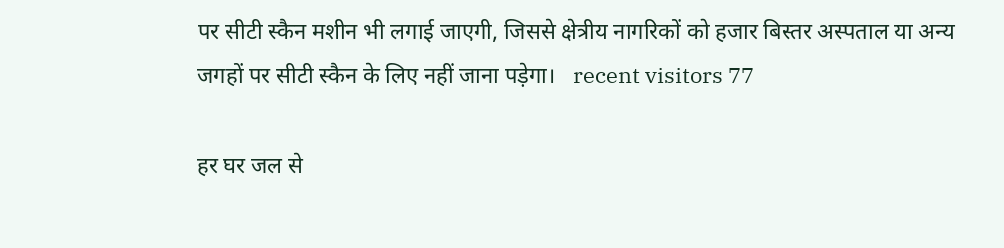पर सीटी स्कैन मशीन भी लगाई जाएगी, जिससे क्षेत्रीय नागरिकों को हजार बिस्तर अस्पताल या अन्य जगहों पर सीटी स्कैन के लिए नहीं जाना पड़ेगा।   recent visitors 77

हर घर जल से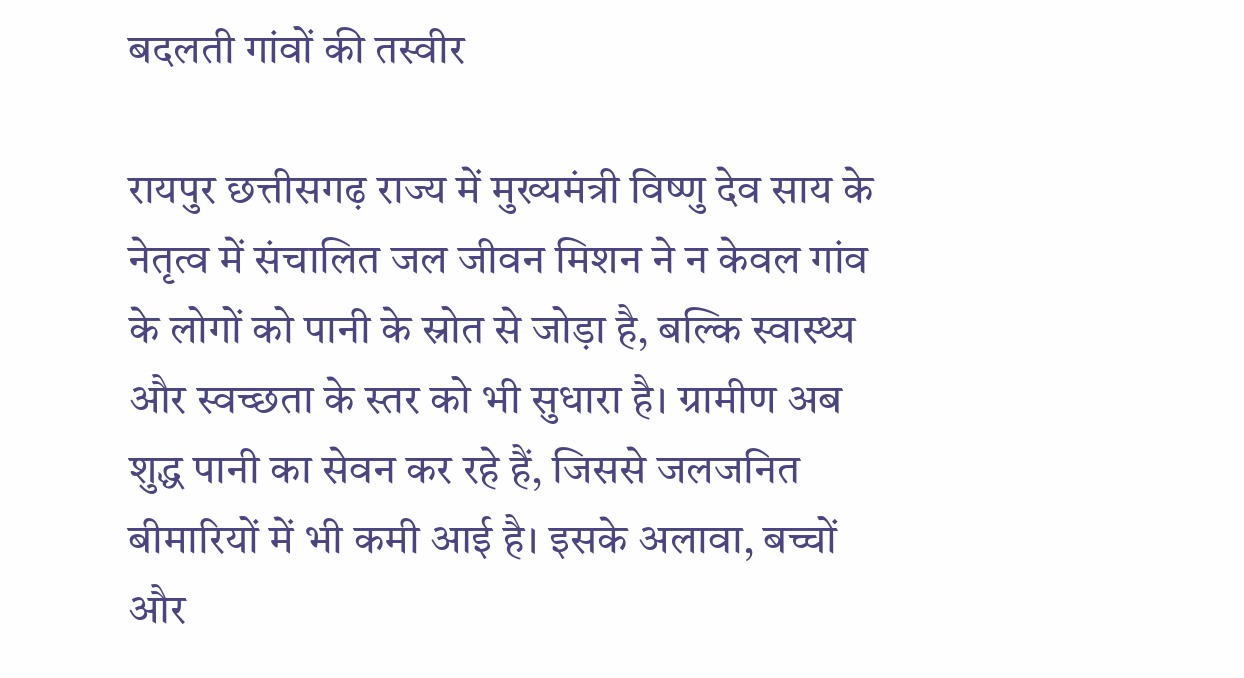बदलती गांवों की तस्वीर

रायपुर छत्तीसगढ़ राज्य में मुख्यमंत्री विष्णु देव साय के नेतृत्व में संचालित जल जीवन मिशन ने न केवल गांव के लोगों को पानी के स्रोत से जोड़ा है, बल्कि स्वास्थ्य और स्वच्छता के स्तर को भी सुधारा है। ग्रामीण अब शुद्ध पानी का सेवन कर रहे हैं, जिससे जलजनित बीमारियों में भी कमी आई है। इसके अलावा, बच्चों और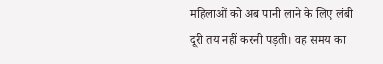महिलाओं को अब पानी लाने के लिए लंबी दूरी तय नहीं करनी पड़ती। वह समय का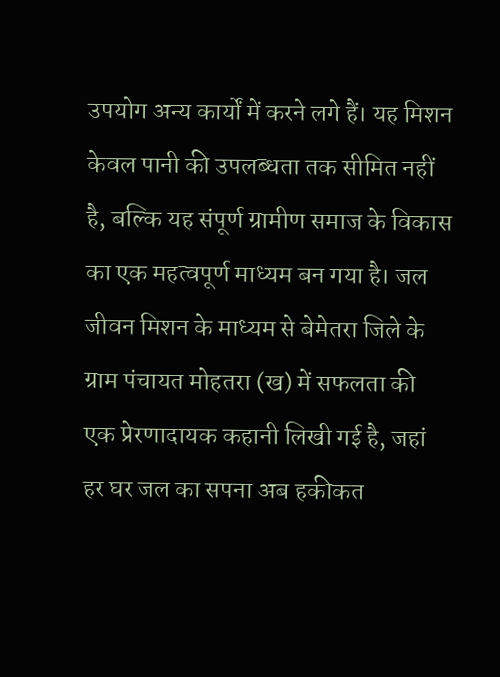उपयोग अन्य कार्यों में करने लगे हैं। यह मिशन केवल पानी की उपलब्धता तक सीमित नहीं है, बल्कि यह संपूर्ण ग्रामीण समाज के विकास का एक महत्वपूर्ण माध्यम बन गया है। जल जीवन मिशन के माध्यम से बेमेतरा जिले के ग्राम पंचायत मोहतरा (ख) में सफलता की एक प्रेरणादायक कहानी लिखी गई है, जहां हर घर जल का सपना अब हकीकत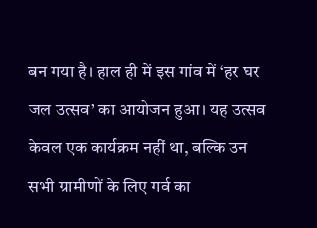बन गया है। हाल ही में इस गांव में ‘हर घर जल उत्सव’ का आयोजन हुआ। यह उत्सव केवल एक कार्यक्रम नहीं था, बल्कि उन सभी ग्रामीणों के लिए गर्व का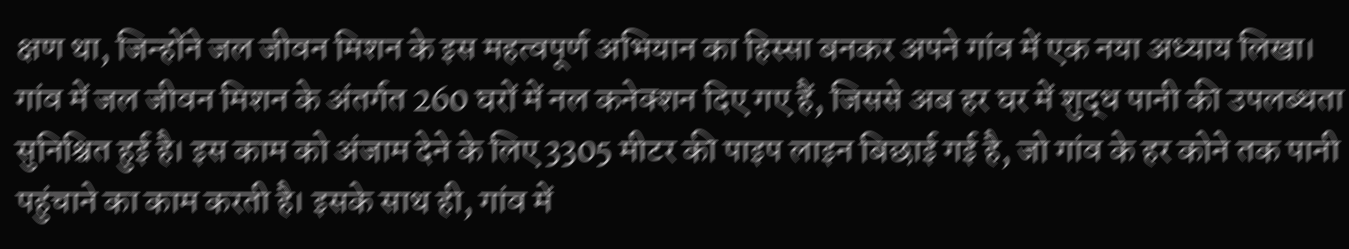क्षण था, जिन्होंने जल जीवन मिशन के इस महत्वपूर्ण अभियान का हिस्सा बनकर अपने गांव में एक नया अध्याय लिखा। गांव में जल जीवन मिशन के अंतर्गत 260 घरों में नल कनेक्शन दिए गए हैं, जिससे अब हर घर में शुद्ध पानी की उपलब्धता सुनिश्चित हुई है। इस काम को अंजाम देने के लिए 3305 मीटर की पाइप लाइन बिछाई गई है, जो गांव के हर कोने तक पानी पहुंचाने का काम करती है। इसके साथ ही, गांव में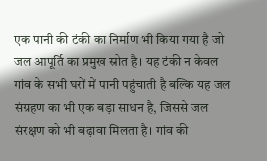एक पानी की टंकी का निर्माण भी किया गया है जो जल आपूर्ति का प्रमुख स्रोत है। यह टंकी न केवल गांव के सभी घरों में पानी पहुंचाती है बल्कि यह जल संग्रहण का भी एक बड़ा साधन है, जिससे जल संरक्षण को भी बढ़ावा मिलता है। गांव की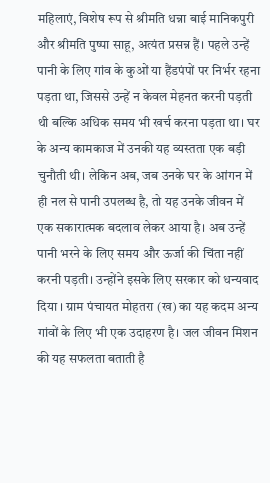महिलाएं, विशेष रूप से श्रीमति धन्ना बाई मानिकपुरी और श्रीमति पुष्पा साहू, अत्यंत प्रसन्न हैं। पहले उन्हें पानी के लिए गांव के कुओं या हैंडपंपों पर निर्भर रहना पड़ता था, जिससे उन्हें न केवल मेहनत करनी पड़ती थी बल्कि अधिक समय भी खर्च करना पड़ता था। घर के अन्य कामकाज में उनकी यह व्यस्तता एक बड़ी चुनौती थी। लेकिन अब, जब उनके घर के आंगन में ही नल से पानी उपलब्ध है, तो यह उनके जीवन में एक सकारात्मक बदलाव लेकर आया है। अब उन्हें पानी भरने के लिए समय और ऊर्जा की चिंता नहीं करनी पड़ती। उन्होंने इसके लिए सरकार को धन्यवाद दिया । ग्राम पंचायत मोहतरा (ख) का यह कदम अन्य गांवों के लिए भी एक उदाहरण है। जल जीवन मिशन की यह सफलता बताती है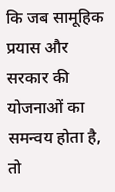कि जब सामूहिक प्रयास और सरकार की योजनाओं का समन्वय होता है, तो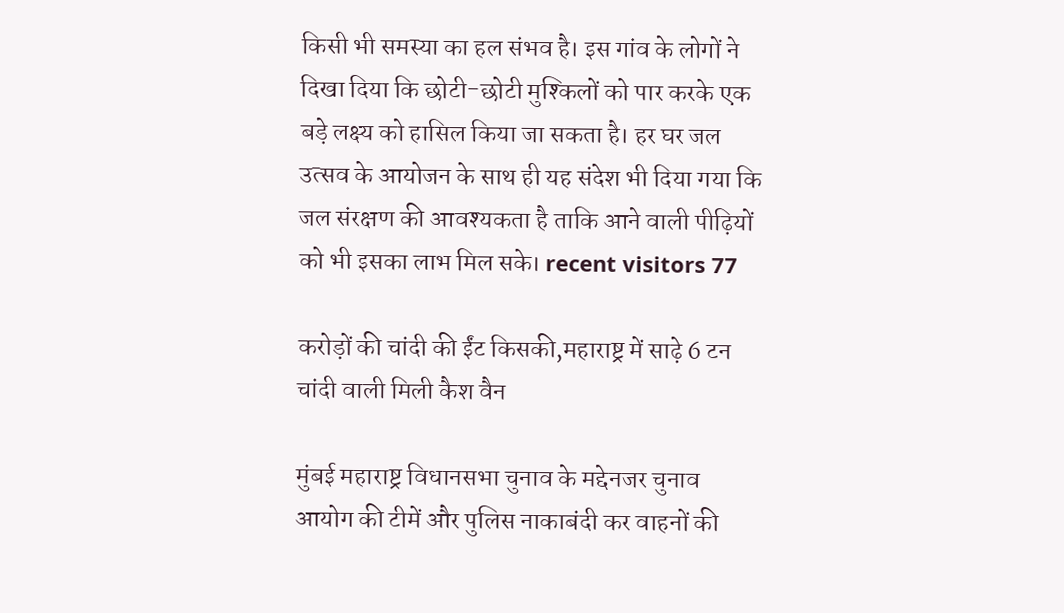किसी भी समस्या का हल संभव है। इस गांव के लोगों ने दिखा दिया कि छोटी-छोटी मुश्किलों को पार करके एक बड़े लक्ष्य को हासिल किया जा सकता है। हर घर जल उत्सव के आयोजन के साथ ही यह संदेश भी दिया गया कि जल संरक्षण की आवश्यकता है ताकि आने वाली पीढ़ियों को भी इसका लाभ मिल सके। recent visitors 77

करोड़ों की चांदी की ईंट किसकी,महाराष्ट्र में साढ़े 6 टन चांदी वाली मिली कैश वैन

मुंबई महाराष्ट्र विधानसभा चुनाव के मद्देनजर चुनाव आयोग की टीमें और पुलिस नाकाबंदी कर वाहनों की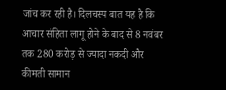जांच कर रही है। दिलचस्प बात यह है कि आचार संहिता लागू होने के बाद से 8 नवंबर तक 280 करोड़ से ज्यादा नकदी और कीमती सामान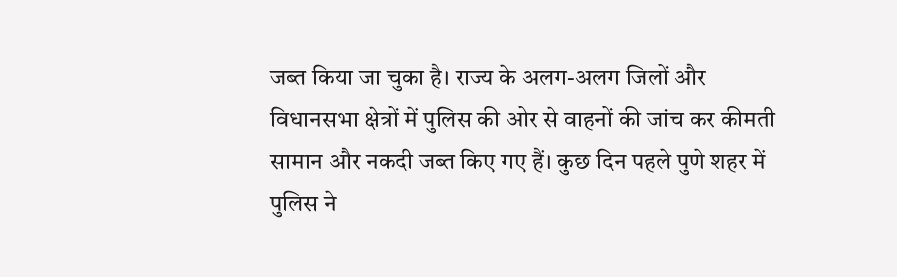जब्त किया जा चुका है। राज्य के अलग-अलग जिलों और विधानसभा क्षेत्रों में पुलिस की ओर से वाहनों की जांच कर कीमती सामान और नकदी जब्त किए गए हैं। कुछ दिन पहले पुणे शहर में पुलिस ने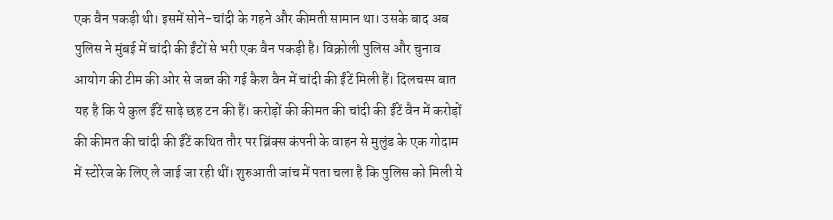एक वैन पकड़ी थी। इसमें सोने-चांदी के गहने और कीमती सामान था। उसके बाद अब पुलिस ने मुंबई में चांदी की ईंटों से भरी एक वैन पकड़ी है। विक्रोली पुलिस और चुनाव आयोग की टीम की ओर से जब्त की गई कैश वैन में चांदी की ईंटें मिली हैं। दिलचस्प बात यह है कि ये कुल ईंटें साढ़े छह टन की हैं। करोड़ों की कीमत की चांदी की ईंटें वैन में करोड़ों की कीमत की चांदी की ईंटें कथित तौर पर ब्रिंक्स कंपनी के वाहन से मुलुंड के एक गोदाम में स्टोरेज के लिए ले जाई जा रही थीं। शुरुआती जांच में पता चला है कि पुलिस को मिली ये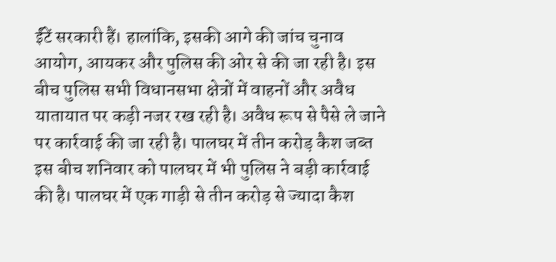ईंटें सरकारी हैं। हालांकि, इसकी आगे की जांच चुनाव आयोग, आयकर और पुलिस की ओर से की जा रही है। इस बीच पुलिस सभी विधानसभा क्षेत्रों में वाहनों और अवैध यातायात पर कड़ी नजर रख रही है। अवैध रूप से पैसे ले जाने पर कार्रवाई की जा रही है। पालघर में तीन करोड़ कैश जब्त इस बीच शनिवार को पालघर में भी पुलिस ने बड़ी कार्रवाई की है। पालघर में एक गाड़ी से तीन करोड़ से ज्यादा कैश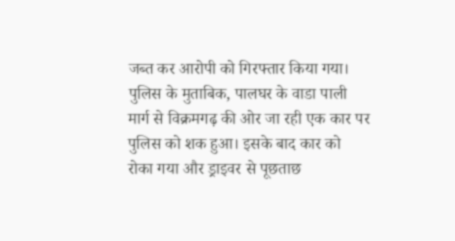जब्त कर आरोपी को गिरफ्तार किया गया। पुलिस के मुताबिक, पालघर के वाडा पाली मार्ग से विक्रमगढ़ की ओर जा रही एक कार पर पुलिस को शक हुआ। इसके बाद कार को रोका गया और ड्राइवर से पूछताछ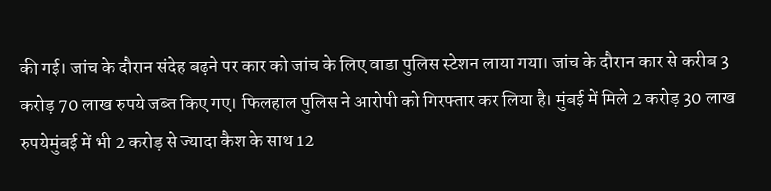की गई। जांच के दौरान संदेह बढ़ने पर कार को जांच के लिए वाडा पुलिस स्टेशन लाया गया। जांच के दौरान कार से करीब 3 करोड़ 70 लाख रुपये जब्त किए गए। फिलहाल पुलिस ने आरोपी को गिरफ्तार कर लिया है। मुंबई में मिले 2 करोड़ 30 लाख रुपयेमुंबई में भी 2 करोड़ से ज्यादा कैश के साथ 12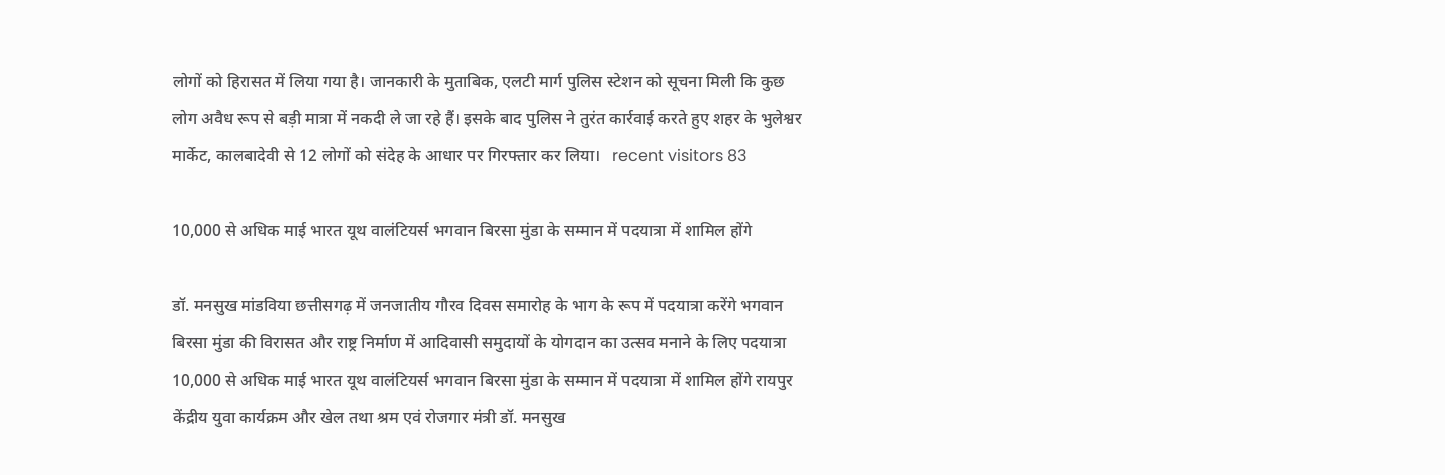लोगों को हिरासत में लिया गया है। जानकारी के मुताबिक, एलटी मार्ग पुलिस स्टेशन को सूचना मिली कि कुछ लोग अवैध रूप से बड़ी मात्रा में नकदी ले जा रहे हैं। इसके बाद पुलिस ने तुरंत कार्रवाई करते हुए शहर के भुलेश्वर मार्केट, कालबादेवी से 12 लोगों को संदेह के आधार पर गिरफ्तार कर लिया।   recent visitors 83

10,000 से अधिक माई भारत यूथ वालंटियर्स भगवान बिरसा मुंडा के सम्मान में पदयात्रा में शामिल होंगे

डॉ. मनसुख मांडविया छत्तीसगढ़ में जनजातीय गौरव दिवस समारोह के भाग के रूप में पदयात्रा करेंगे भगवान बिरसा मुंडा की विरासत और राष्ट्र निर्माण में आदिवासी समुदायों के योगदान का उत्सव मनाने के लिए पदयात्रा 10,000 से अधिक माई भारत यूथ वालंटियर्स भगवान बिरसा मुंडा के सम्मान में पदयात्रा में शामिल होंगे रायपुर केंद्रीय युवा कार्यक्रम और खेल तथा श्रम एवं रोजगार मंत्री डॉ. मनसुख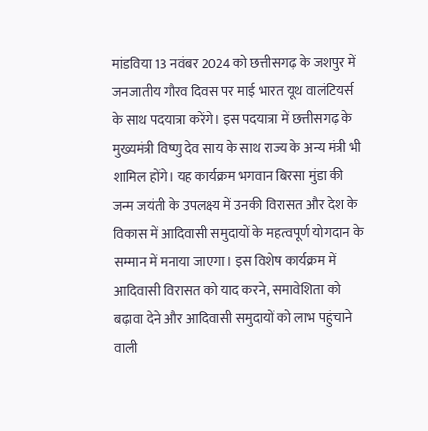मांडविया 13 नवंबर 2024 को छत्तीसगढ़ के जशपुर में जनजातीय गौरव दिवस पर माई भारत यूथ वालंटियर्स के साथ पदयात्रा करेंगे। इस पदयात्रा में छत्तीसगढ़ के मुख्यमंत्री विष्णु देव साय के साथ राज्य के अन्य मंत्री भी शामिल होंगे। यह कार्यक्रम भगवान बिरसा मुंडा की जन्म जयंती के उपलक्ष्य में उनकी विरासत और देश के विकास में आदिवासी समुदायों के महत्वपूर्ण योगदान के सम्मान में मनाया जाएगा। इस विशेष कार्यक्रम में आदिवासी विरासत को याद करने, समावेशिता को बढ़ावा देने और आदिवासी समुदायों को लाभ पहुंचाने वाली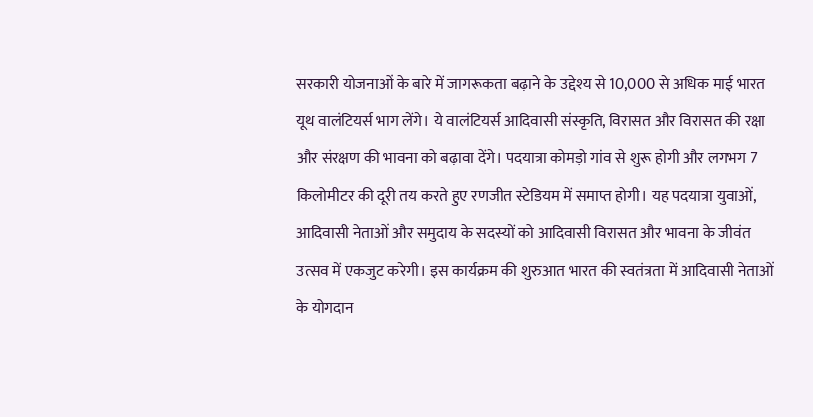सरकारी योजनाओं के बारे में जागरूकता बढ़ाने के उद्देश्य से 10,000 से अधिक माई भारत यूथ वालंटियर्स भाग लेंगे। ये वालंटियर्स आदिवासी संस्कृति, विरासत और विरासत की रक्षा और संरक्षण की भावना को बढ़ावा देंगे। पदयात्रा कोमड़ो गांव से शुरू होगी और लगभग 7 किलोमीटर की दूरी तय करते हुए रणजीत स्टेडियम में समाप्त होगी। यह पदयात्रा युवाओं, आदिवासी नेताओं और समुदाय के सदस्यों को आदिवासी विरासत और भावना के जीवंत उत्सव में एकजुट करेगी। इस कार्यक्रम की शुरुआत भारत की स्वतंत्रता में आदिवासी नेताओं के योगदान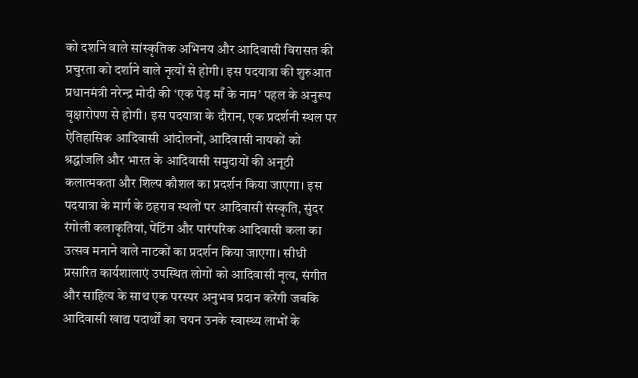को दर्शाने वाले सांस्कृतिक अभिनय और आदिवासी विरासत की प्रचुरता को दर्शाने वाले नृत्यों से होगी। इस पदयात्रा की शुरुआत प्रधानमंत्री नरेन्द्र मोदी की ‘एक पेड़ माँ के नाम’ पहल के अनुरूप वृक्षारोपण से होगी। इस पदयात्रा के दौरान, एक प्रदर्शनी स्थल पर ऐतिहासिक आदिवासी आंदोलनों, आदिवासी नायकों को श्रद्धांजलि और भारत के आदिवासी समुदायों की अनूठी कलात्मकता और शिल्प कौशल का प्रदर्शन किया जाएगा। इस पदयात्रा के मार्ग के ठहराव स्थलों पर आदिवासी संस्कृति, सुंदर रंगोली कलाकृतियां, पेंटिंग और पारंपरिक आदिवासी कला का उत्सव मनाने वाले नाटकों का प्रदर्शन किया जाएगा। सीधी प्रसारित कार्यशालाएं उपस्थित लोगों को आदिवासी नृत्य, संगीत और साहित्य के साथ एक परस्पर अनुभव प्रदान करेंगी जबकि आदिवासी खाद्य पदार्थों का चयन उनके स्वास्थ्य लाभों के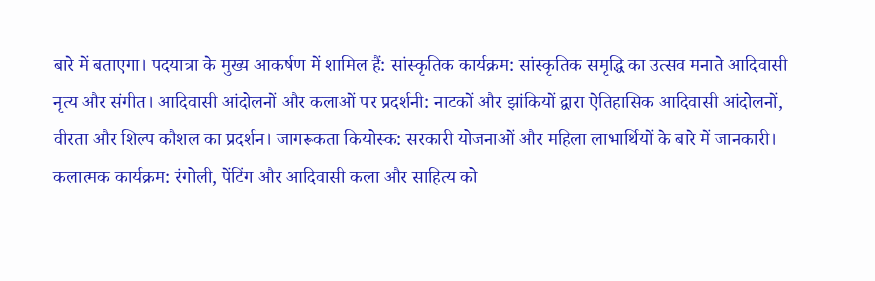बारे में बताएगा। पदयात्रा के मुख्य आकर्षण में शामिल हैं: सांस्कृतिक कार्यक्रम: सांस्कृतिक समृद्धि का उत्‍सव मनाते आदिवासी नृत्य और संगीत। आदिवासी आंदोलनों और कलाओं पर प्रदर्शनी: नाटकों और झांकियों द्वारा ऐतिहासिक आदिवासी आंदोलनों, वीरता और शिल्प कौशल का प्रदर्शन। जागरूकता कियोस्क: सरकारी योजनाओं और महिला लाभार्थियों के बारे में जानकारी। कलात्मक कार्यक्रम: रंगोली, पेंटिंग और आदिवासी कला और साहित्य को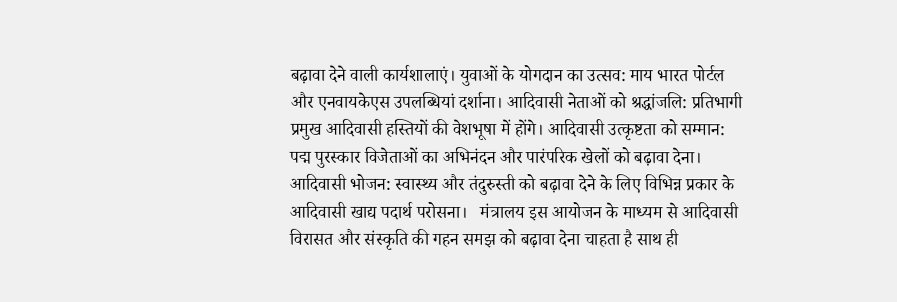बढ़ावा देने वाली कार्यशालाएं। युवाओं के योगदान का उत्सव: माय भारत पोर्टल और एनवायकेएस उपलब्धियां दर्शाना। आदिवासी नेताओं को श्रद्धांजलि: प्रतिभागी प्रमुख आदिवासी हस्तियों की वेशभूषा में होंगे। आदिवासी उत्कृष्टता को सम्मान: पद्म पुरस्कार विजेताओं का अभिनंदन और पारंपरिक खेलों को बढ़ावा देना। आदिवासी भोजन: स्वास्थ्य और तंदुरुस्ती को बढ़ावा देने के लिए विभिन्न प्रकार के आदिवासी खाद्य पदार्थ परोसना।   मंत्रालय इस आयोजन के माध्यम से आदिवासी विरासत और संस्कृति की गहन समझ को बढ़ावा देना चाहता है साथ ही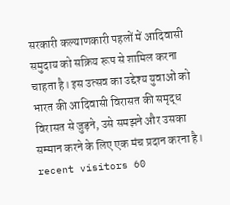सरकारी कल्याणकारी पहलों में आदिवासी समुदाय को सक्रिय रूप से शामिल करना चाहता है। इस उत्सव का उद्देश्य युवाओं को भारत की आदिवासी विरासत की समृद्ध विरासत से जुड़ने, उसे समझने और उसका सम्मान करने के लिए एक मंच प्रदान करना है।   recent visitors 60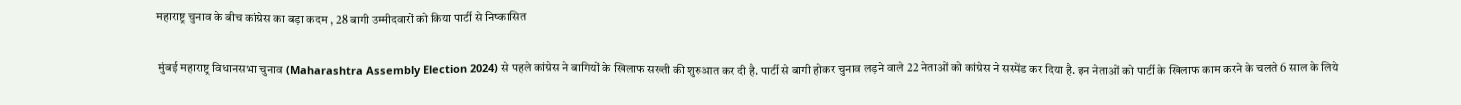महाराष्ट्र चुनाव के बीच कांग्रेस का बड़ा कदम , 28 बागी उम्मीदवारों को किया पार्टी से निष्कासित

 मुंबई महाराष्ट्र विधानसभा चुनाव (Maharashtra Assembly Election 2024) से पहले कांग्रेस ने बागियों के खिलाफ सख्ती की शुरुआत कर दी है. पार्टी से बागी होकर चुनाव लड़ने वाले 22 नेताओं को कांग्रेस ने सस्पेंड कर दिया है. इन नेताओं को पार्टी के खिलाफ काम करने के चलते 6 साल के लिये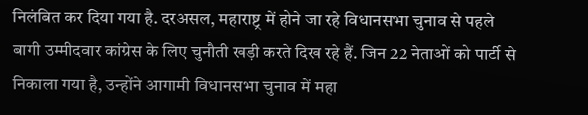निलंबित कर दिया गया है. दरअसल, महाराष्ट्र में होने जा रहे विधानसभा चुनाव से पहले बागी उम्मीदवार कांग्रेस के लिए चुनौती खड़ी करते दिख रहे हैं. जिन 22 नेताओं को पार्टी से निकाला गया है, उन्होंने आगामी विधानसभा चुनाव में महा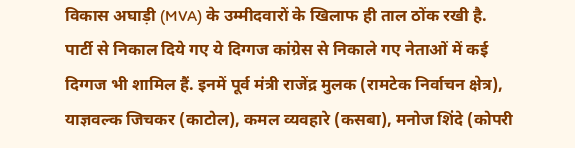विकास अघाड़ी (MVA) के उम्मीदवारों के खिलाफ ही ताल ठोंक रखी है. पार्टी से निकाल दिये गए ये दिग्गज कांग्रेस से निकाले गए नेताओं में कई दिग्गज भी शामिल हैं. इनमें पूर्व मंत्री राजेंद्र मुलक (रामटेक निर्वाचन क्षेत्र), याज्ञवल्क जिचकर (काटोल), कमल व्यवहारे (कसबा), मनोज शिंदे (कोपरी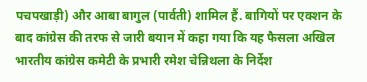पचपखाड़ी) और आबा बागुल (पार्वती) शामिल हैं. बागियों पर एक्शन के बाद कांग्रेस की तरफ से जारी बयान में कहा गया कि यह फैसला अखिल भारतीय कांग्रेस कमेटी के प्रभारी रमेश चेन्निथला के निर्देश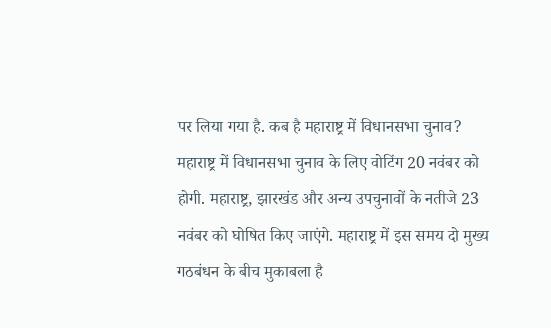पर लिया गया है. कब है महाराष्ट्र में विधानसभा चुनाव? महाराष्ट्र में विधानसभा चुनाव के लिए वोटिंग 20 नवंबर को होगी. महाराष्ट्र, झारखंड और अन्य उपचुनावों के नतीजे 23 नवंबर को घोषित किए जाएंगे. महाराष्ट्र में इस समय दो मुख्य गठबंधन के बीच मुकाबला है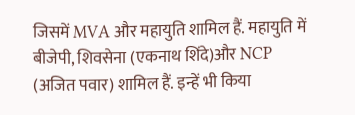जिसमें MVA और महायुति शामिल हैं. महायुति में बीजेपी, शिवसेना (एकनाथ शिंदे)और NCP (अजित पवार) शामिल हैं. इन्हें भी किया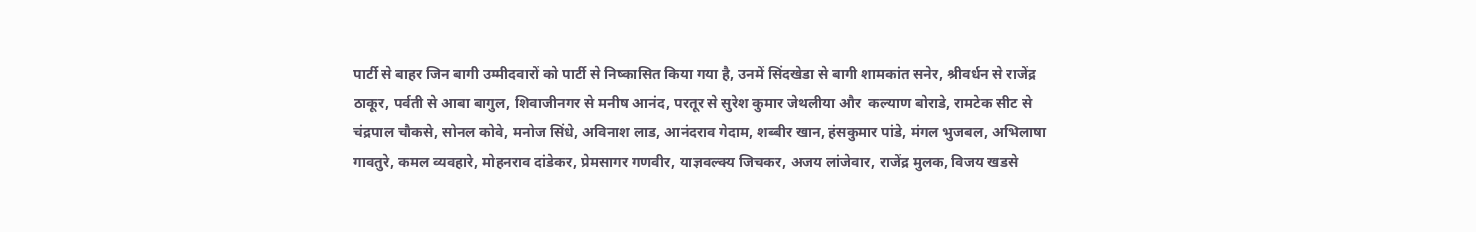पार्टी से बाहर जिन बागी उम्मीदवारों को पार्टी से निष्कासित किया गया है, उनमें सिंदखेडा से बागी शामकांत सनेर, श्रीवर्धन से राजेंद्र ठाकूर, पर्वती से आबा बागुल, शिवाजीनगर से मनीष आनंद, परतूर से सुरेश कुमार जेथलीया और  कल्याण बोराडे, रामटेक सीट से चंद्रपाल चौकसे, सोनल कोवे, मनोज सिंधे, अविनाश लाड, आनंदराव गेदाम, शब्बीर खान, हंसकुमार पांडे, मंगल भुजबल, अभिलाषा गावतुरे, कमल व्यवहारे, मोहनराव दांडेकर, प्रेमसागर गणवीर, याज्ञवल्क्य जिचकर, अजय लांजेवार, राजेंद्र मुलक, विजय खडसे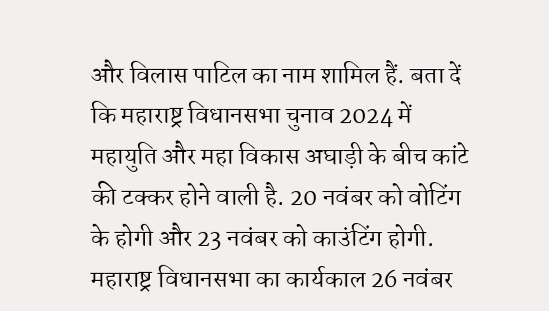और विलास पाटिल का नाम शामिल हैं. बता दें कि महाराष्ट्र विधानसभा चुनाव 2024 में महायुति और महा विकास अघाड़ी के बीच कांटे की टक्कर होने वाली है. 20 नवंबर को वोटिंग के होगी और 23 नवंबर को काउंटिंग होगी. महाराष्ट्र विधानसभा का कार्यकाल 26 नवंबर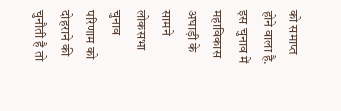को समाप्त होने वाला है. इस चुनाव में महाविकास अघाड़ी के सामने लोकसभा चुनाव परिणाम को दोहराने की चुनौती है तो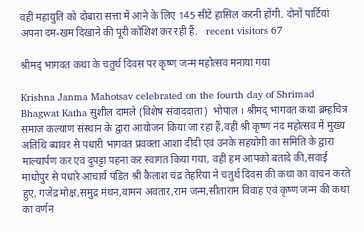वहीं महायुति को दोबारा सत्ता में आने के लिए 145 सीटें हासिल करनी होंगी. दोनों पार्टियां अपना दम-खम दिखाने की पूरी कोशिश कर रही हैं.   recent visitors 67

श्रीमद् भागवत कथा के चतुर्थ दिवस पर कृष्ण जन्म महोत्सव मनाया गया

Krishna Janma Mahotsav celebrated on the fourth day of Shrimad Bhagwat Katha सुशील दामले (विशेष संवाददाता)  भोपाल । श्रीमद् भागवत कथा ब्रम्हचित्र समाज कल्याण संस्थान के द्वारा आयोजन किया जा रहा हैं,वहीं श्री कृष्ण नंद महोत्सव में मुख्य अतिथि ब्यावर से पधारी भागवत प्रवक्ता आशा दीदी एवं उनके सहयोगी का समिति के द्वारा माल्यार्पण कर एवं दुपट्टा पहना कर स्वागत किया गया, वहीं हम आपको बतादे की,सवाई माधोपुर से पधारे आचार्य पंडित श्री कैलाश चंद्र तेहरिया ने चतुर्थ दिवस की कथा का वाचन करते हुए, गजेंद्र मोक्ष,समुद्र मंथन,वामन अवतार,राम जन्म,सीताराम विवाह एवं कृष्ण जन्म की कथा का वर्णन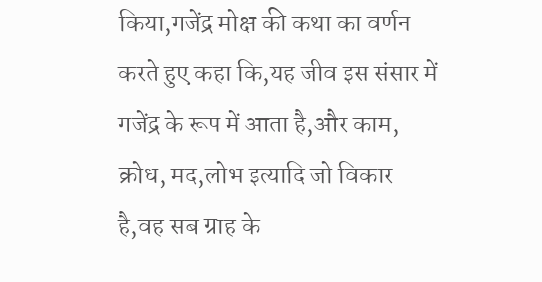किया,गजेंद्र मोक्ष की कथा का वर्णन करते हुए कहा कि,यह जीव इस संसार में गजेंद्र के रूप में आता है,और काम, क्रोध, मद,लोभ इत्यादि जो विकार है,वह सब ग्राह के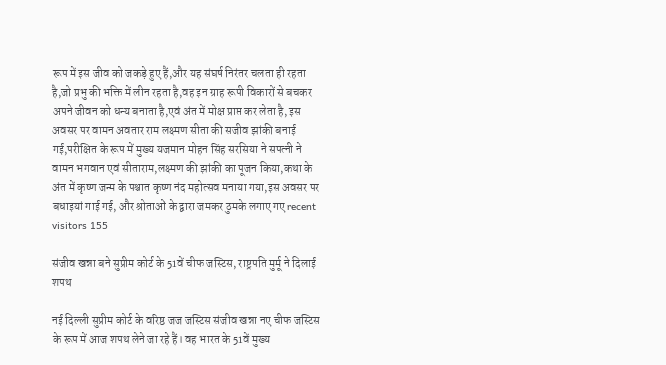रूप में इस जीव को जकड़े हुए हैं,और यह संघर्ष निरंतर चलता ही रहता है,जो प्रभु की भक्ति में लीन रहता है,वह इन ग्राह रूपी विकारों से बचकर अपने जीवन को धन्य बनाता है,एवं अंत में मोक्ष प्राप्त कर लेता है, इस अवसर पर वामन अवतार राम लक्ष्मण सीता की सजीव झांकी बनाई गई,परीक्षित के रूप में मुख्य यजमान मोहन सिंह सरसिया ने सपत्नी ने वामन भगवान एवं सीताराम,लक्ष्मण की झांकी का पूजन किया,कथा के अंत में कृष्ण जन्म के पश्चात कृष्ण नंद महोत्सव मनाया गया,इस अवसर पर बधाइयां गाई गई, और श्रोताओं के द्वारा जमकर ठुमके लगाए गए recent visitors 155

संजीव खन्ना बने सुप्रीम कोर्ट के 51वें चीफ जस्टिस, राष्ट्रपति मुर्मू ने दिलाई शपथ

नई दिल्ली सुप्रीम कोर्ट के वरिष्ठ जज जस्टिस संजीव खन्ना नए चीफ जस्टिस के रूप में आज शपथ लेने जा रहे हैं। वह भारत के 51वें मुख्य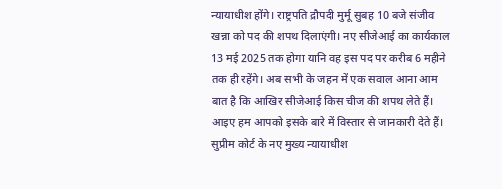न्यायाधीश होंगे। राष्ट्रपति द्रौपदी मुर्मू सुबह 10 बजे संजीव खन्ना को पद की शपथ दिलाएंगी। नए सीजेआई का कार्यकाल 13 मई 2025 तक होगा यानि वह इस पद पर करीब 6 महीने तक ही रहेंगे। अब सभी के जहन में एक सवाल आना आम बात है कि आखिर सीजेआई किस चीज की शपथ लेते हैं। आइए हम आपको इसके बारे में विस्तार से जानकारी देते हैं। सुप्रीम कोर्ट के नए मुख्य न्यायाधीश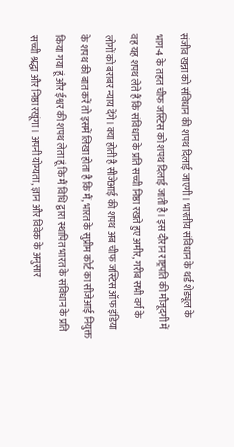संजीव खन्ना को संविधान की शपथ दिलाई जाएगी। भारतीय संविधान के थर्ड शेड्यूल के भाग-4 के तहत चीफ जस्टिस को शपथ दिलाई जाती है। इस दौरान राष्ट्रपति की मौजूदगी में वह यह शपथ लेते हैं कि संविधान के प्रति सच्ची निष्ठा रखते हुए अमीर, गरीब सभी वर्ग के लोगों को बराबर न्याय देंगे। क्या होती है सीजेआई की शपथ अब चीफ जस्टिस ऑफ इंडिया के शपथ की बात करें तो इसमें लिखा होता है कि मैं, भारत के सुप्रीम कोर्ट का सीजेआई नियुक्त किया गया हूं और ईश्वर की शपथ लेता हूं कि मैं विधि द्वारा स्थापित भारत के संविधान के प्रति सच्ची श्रद्धा और निष्ठा रखूंगा। अपनी योग्यता, ज्ञान और विवेक के अनुसार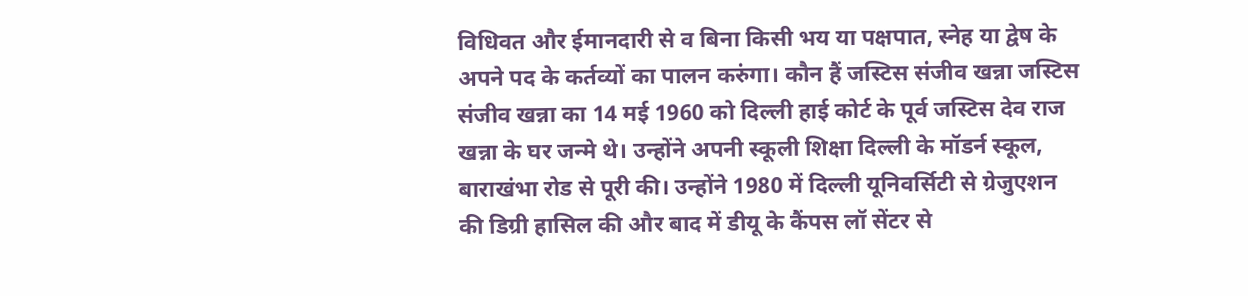विधिवत और ईमानदारी से व बिना किसी भय या पक्षपात, स्नेह या द्वेष के अपने पद के कर्तव्यों का पालन करुंगा। कौन हैं जस्टिस संजीव खन्ना जस्टिस संजीव खन्ना का 14 मई 1960 को दिल्ली हाई कोर्ट के पूर्व जस्टिस देव राज खन्ना के घर जन्मे थे। उन्होंने अपनी स्कूली शिक्षा दिल्ली के मॉडर्न स्कूल, बाराखंभा रोड से पूरी की। उन्होंने 1980 में दिल्ली यूनिवर्सिटी से ग्रेजुएशन की डिग्री हासिल की और बाद में डीयू के कैंपस लॉ सेंटर से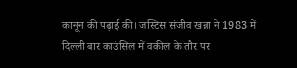कानून की पढ़ाई की। जस्टिस संजीव खन्ना ने 1983 में दिल्ली बार काउंसिल में वकील के तौर पर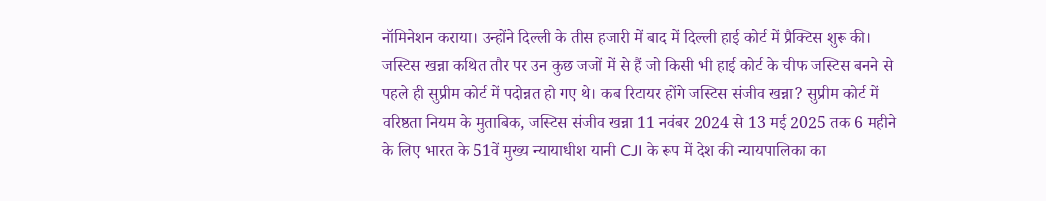नॉमिनेशन कराया। उन्होंने दिल्ली के तीस हजारी में बाद में दिल्ली हाई कोर्ट में प्रैक्टिस शुरू की। जस्टिस खन्ना कथित तौर पर उन कुछ जजों में से हैं जो किसी भी हाई कोर्ट के चीफ जस्टिस बनने से पहले ही सुप्रीम कोर्ट में पदोन्नत हो गए थे। कब रिटायर होंगे जस्टिस संजीव खन्ना? सुप्रीम कोर्ट में वरिष्ठता नियम के मुताबिक, जस्टिस संजीव खन्ना 11 नवंबर 2024 से 13 मई 2025 तक 6 महीने के लिए भारत के 51वें मुख्य न्यायाधीश यानी CJI के रूप में देश की न्यायपालिका का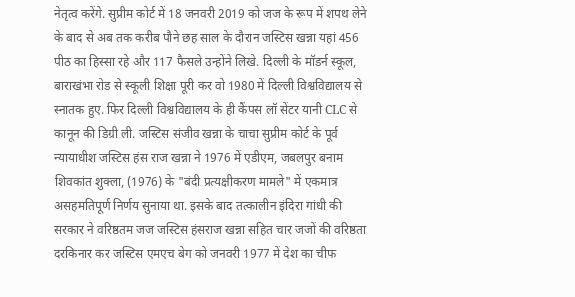नेतृत्व करेंगे. सुप्रीम कोर्ट में 18 जनवरी 2019 को जज के रूप में शपथ लेने के बाद से अब तक करीब पौने छह साल के दौरान जस्टिस खन्ना यहां 456 पीठ का हिस्सा रहे और 117 फैसले उन्होंने लिखे. दिल्ली के मॉडर्न स्कूल, बाराखंभा रोड से स्कूली शिक्षा पूरी कर वो 1980 में दिल्ली विश्वविद्यालय से स्नातक हुए. फिर दिल्ली विश्वविद्यालय के ही कैंपस लॉ सेंटर यानी CLC से कानून की डिग्री ली. जस्टिस संजीव खन्ना के चाचा सुप्रीम कोर्ट के पूर्व न्यायाधीश जस्टिस हंस राज खन्ना ने 1976 में एडीएम, जबलपुर बनाम शिवकांत शुक्ला, (1976) के "बंदी प्रत्यक्षीकरण मामले" में एकमात्र असहमतिपूर्ण निर्णय सुनाया था. इसके बाद तत्कालीन इंदिरा गांधी की सरकार ने वरिष्ठतम जज जस्टिस हंसराज खन्ना सहित चार जजों की वरिष्ठता दरकिनार कर जस्टिस एमएच बेग को जनवरी 1977 में देश का चीफ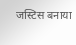जस्टिस बनाया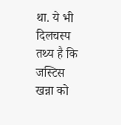था. ये भी दिलचस्प तथ्य है कि जस्टिस खन्ना को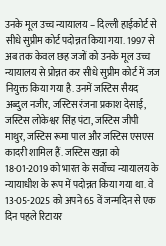उनके मूल उच्च न्यायालय – दिल्ली हाईकोर्ट से सीधे सुप्रीम कोर्ट पदोन्नत किया गया. 1997 से अब तक केवल छह जजों को उनके मूल उच्च न्यायालय से प्रोन्नत कर सीधे सुप्रीम कोर्ट में जज नियुक्त किया गया है. उनमें जस्टिस सैयद अब्दुल नजीर, जस्टिस रंजना प्रकाश देसाई, जस्टिस लोकेश्वर सिंह पंटा, जस्टिस जीपी माथुर, जस्टिस रूमा पाल और जस्टिस एसएस कादरी शामिल हैं. जस्टिस खन्ना को 18-01-2019 को भारत के सर्वोच्च न्यायालय के न्यायाधीश के रूप में पदोन्नत किया गया था. वे 13-05-2025 को अपने 65 वें जन्मदिन से एक दिन पहले रिटायर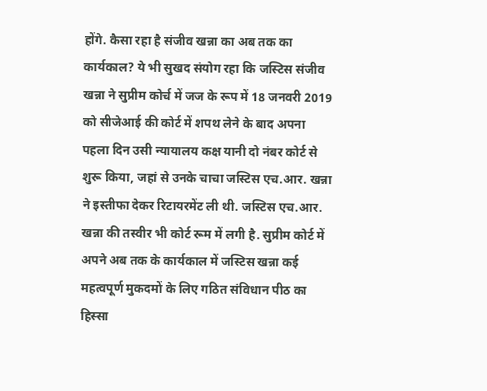होंगे. कैसा रहा है संजीव खन्ना का अब तक का कार्यकाल? ये भी सुखद संयोग रहा कि जस्टिस संजीव खन्ना ने सुप्रीम कोर्च में जज के रूप में 18 जनवरी 2019 को सीजेआई की कोर्ट में शपथ लेने के बाद अपना पहला दिन उसी न्यायालय कक्ष यानी दो नंबर कोर्ट से शुरू किया, जहां से उनके चाचा जस्टिस एच.आर. खन्ना ने इस्तीफा देकर रिटायरमेंट ली थी. जस्टिस एच.आर. खन्ना की तस्वीर भी कोर्ट रूम में लगी है. सुप्रीम कोर्ट में अपने अब तक के कार्यकाल में जस्टिस खन्ना कई महत्वपूर्ण मुकदमों के लिए गठित संविधान पीठ का हिस्सा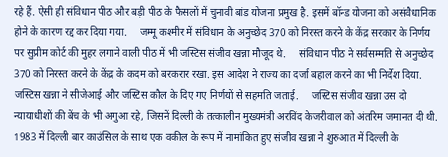रहे हैं. ऐसी ही संविधान पीठ और बड़ी पीठ के फैसलों में चुनावी बांड योजना प्रमुख है. इसमें बॉन्ड योजना को असंवैधानिक होने के कारण रद्द कर दिया गया.     जम्मू कश्मीर में संविधान के अनुच्छेद 370 को निरस्त करने के केंद्र सरकार के निर्णय पर सुप्रीम कोर्ट की मुहर लगाने वाली पीठ में भी जस्टिस संजीव खन्ना मौजूद थे.     संविधान पीठ ने सर्वसम्मति से अनुच्छेद 370 को निरस्त करने के केंद्र के कदम को बरकरार रखा. इस आदेश ने राज्य का दर्जा बहाल करने का भी निर्देश दिया.     जस्टिस खन्ना ने सीजेआई और जस्टिस कौल के दिए गए निर्णयों से सहमति जताई.     जस्टिस संजीव खन्ना उस दो न्यायाधीशों की बेंच के भी अगुआ रहे, जिसनें दिल्ली के तत्कालीन मुख्यमंत्री अरविंद केजरीवाल को अंतरिम जमानत दी थी.     1983 में दिल्ली बार काउंसिल के साथ एक वकील के रूप में नामांकित हुए संजीव खन्ना ने शुरुआत में दिल्ली के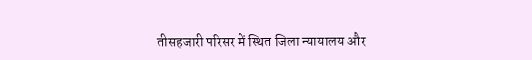तीसहजारी परिसर में स्थित जिला न्यायालय और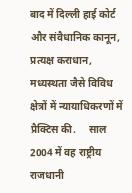बाद में दिल्ली हाई कोर्ट और संवैधानिक कानून, प्रत्यक्ष कराधान, मध्यस्थता जैसे विविध क्षेत्रों में न्यायाधिकरणों में प्रैक्टिस की.     साल 2004 में वह राष्ट्रीय राजधानी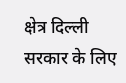क्षेत्र दिल्ली सरकार के लिए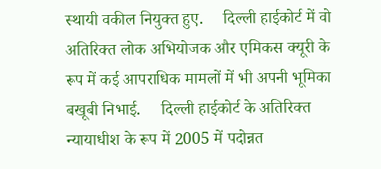स्थायी वकील नियुक्त हुए.     दिल्ली हाईकोर्ट में वो अतिरिक्त लोक अभियोजक और एमिकस क्यूरी के रूप में कई आपराधिक मामलों में भी अपनी भूमिका बखूबी निभाई.     दिल्ली हाईकोर्ट के अतिरिक्त न्यायाधीश के रूप में 2005 में पदोन्नत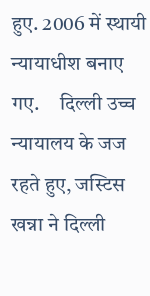हुए. 2006 में स्थायी न्यायाधीश बनाए गए.     दिल्ली उच्च न्यायालय के जज रहते हुए, जस्टिस खन्ना ने दिल्ली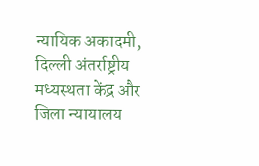न्यायिक अकादमी, दिल्ली अंतर्राष्ट्रीय मध्यस्थता केंद्र और जिला न्यायालय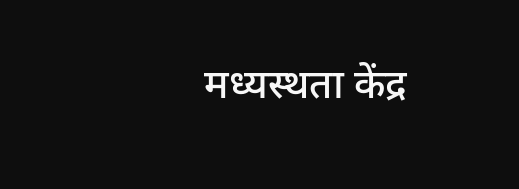मध्यस्थता केंद्र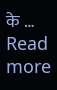के … Read more